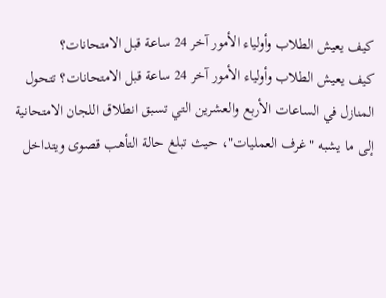كيف يعيش الطلاب وأولياء الأمور آخر 24 ساعة قبل الامتحانات؟
كيف يعيش الطلاب وأولياء الأمور آخر 24 ساعة قبل الامتحانات؟ تتحول المنازل في الساعات الأربع والعشرين التي تسبق انطلاق اللجان الامتحانية إلى ما يشبه "غرف العمليات"، حيث تبلغ حالة التأهب قصوى ويتداخل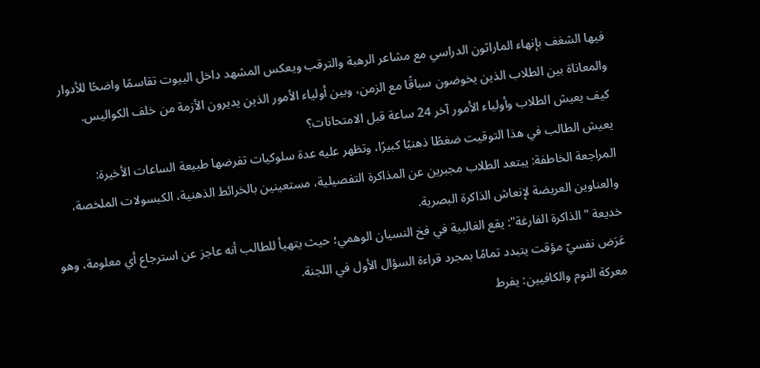فيها الشغف بإنهاء الماراثون الدراسي مع مشاعر الرهبة والترقب ويعكس المشهد داخل البيوت تقاسمًا واضحًا للأدوار والمعاناة بين الطلاب الذين يخوضون سباقًا مع الزمن، وبين أولياء الأمور الذين يديرون الأزمة من خلف الكواليس.
كيف يعيش الطلاب وأولياء الأمور آخر 24 ساعة قبل الامتحانات؟
يعيش الطالب في هذا التوقيت ضغطًا ذهنيًا كبيرًا، وتظهر عليه عدة سلوكيات تفرضها طبيعة الساعات الأخيرة:
المراجعة الخاطفة: يبتعد الطلاب مجبرين عن المذاكرة التفصيلية، مستعينين بالخرائط الذهنية، الكبسولات الملخصة، والعناوين العريضة لإنعاش الذاكرة البصرية.
خديعة "الذاكرة الفارغة": يقع الغالبية في فخ النسيان الوهمي؛ حيث يتهيأ للطالب أنه عاجز عن استرجاع أي معلومة، وهو عَرَض نفسيّ مؤقت يتبدد تمامًا بمجرد قراءة السؤال الأول في اللجنة.
معركة النوم والكافيين: يفرط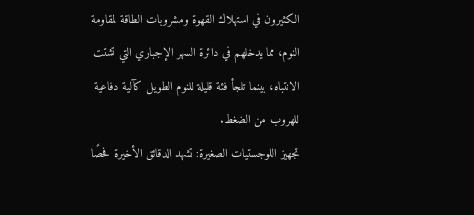الكثيرون في استهلاك القهوة ومشروبات الطاقة لمقاومة النوم، مما يدخلهم في دائرة السهر الإجباري التي تشتت الانتباه، بينما تلجأ فئة قليلة للنوم الطويل كآلية دفاعية للهروب من الضغط.
تجهيز اللوجستيات الصغيرة: تشهد الدقائق الأخيرة فحصًا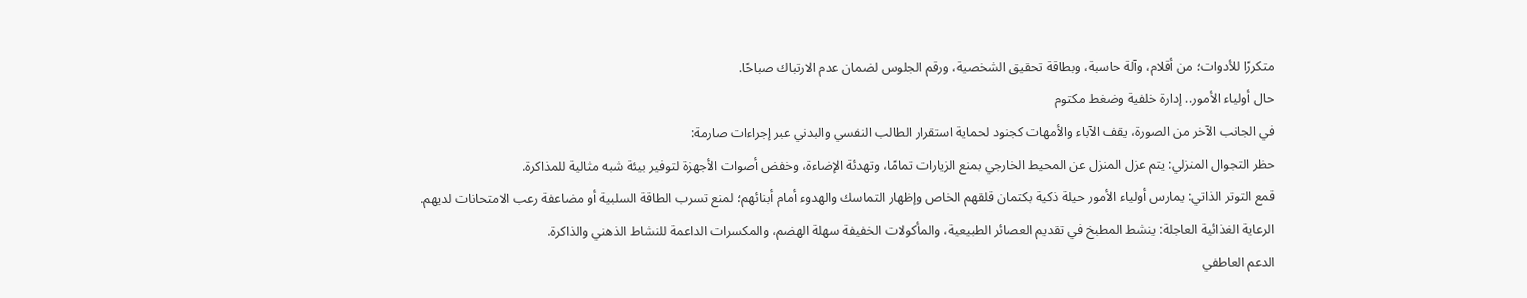متكررًا للأدوات؛ من أقلام، وآلة حاسبة، وبطاقة تحقيق الشخصية، ورقم الجلوس لضمان عدم الارتباك صباحًا.
حال أولياء الأمور.. إدارة خلفية وضغط مكتوم
في الجانب الآخر من الصورة، يقف الآباء والأمهات كجنود لحماية استقرار الطالب النفسي والبدني عبر إجراءات صارمة:
حظر التجوال المنزلي: يتم عزل المنزل عن المحيط الخارجي بمنع الزيارات تمامًا، وتهدئة الإضاءة، وخفض أصوات الأجهزة لتوفير بيئة شبه مثالية للمذاكرة.
قمع التوتر الذاتي: يمارس أولياء الأمور حيلة ذكية بكتمان قلقهم الخاص وإظهار التماسك والهدوء أمام أبنائهم؛ لمنع تسرب الطاقة السلبية أو مضاعفة رعب الامتحانات لديهم.
الرعاية الغذائية العاجلة: ينشط المطبخ في تقديم العصائر الطبيعية، والمأكولات الخفيفة سهلة الهضم، والمكسرات الداعمة للنشاط الذهني والذاكرة.
الدعم العاطفي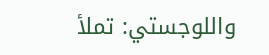واللوجستي: تملأ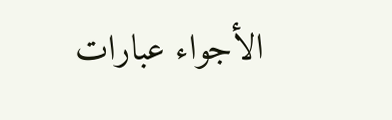الأجواء عبارات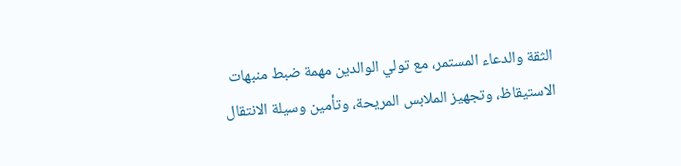الثقة والدعاء المستمر، مع تولي الوالدين مهمة ضبط منبهات الاستيقاظ، وتجهيز الملابس المريحة، وتأمين وسيلة الانتقال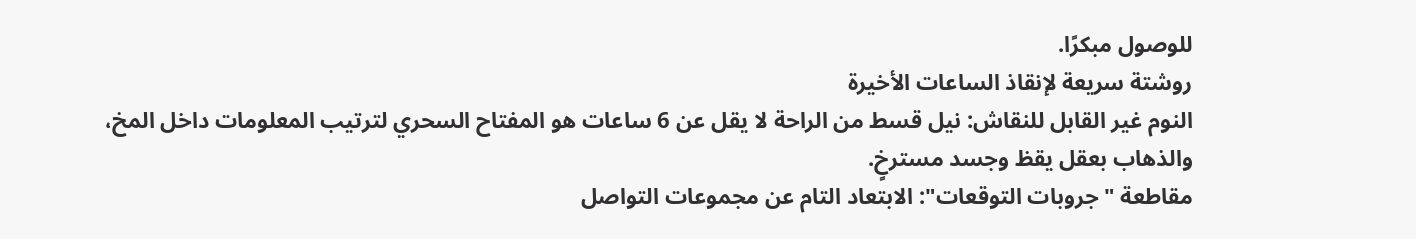للوصول مبكرًا.
روشتة سريعة لإنقاذ الساعات الأخيرة
النوم غير القابل للنقاش: نيل قسط من الراحة لا يقل عن 6 ساعات هو المفتاح السحري لترتيب المعلومات داخل المخ، والذهاب بعقل يقظ وجسد مسترخٍ.
مقاطعة "جروبات التوقعات": الابتعاد التام عن مجموعات التواصل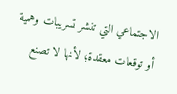الاجتماعي التي تنشر تسريبات وهمية أو توقعات معقدة؛ لأنها لا تصنع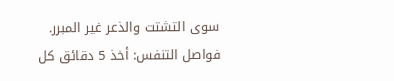سوى التشتت والذعر غير المبرر.
فواصل التنفس: أخذ 5 دقائق كل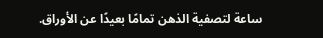ساعة لتصفية الذهن تمامًا بعيدًا عن الأوراق.